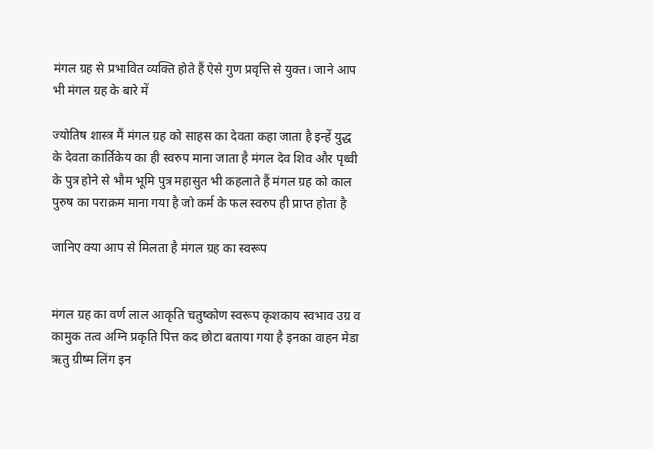मंगल ग्रह से प्रभावित व्यक्ति होते हैं ऐसे गुण प्रवृत्ति से युक्त। जाने आप भी मंगल ग्रह के बारे में

ज्योतिष शास्त्र मैं मंगल ग्रह को साहस का देवता कहा जाता है इन्हें युद्ध के देवता कार्तिकेय का ही स्वरुप माना जाता है मंगल देव शिव और पृथ्वी के पुत्र होने से भौम भूमि पुत्र महासुत भी कहलाते हैं मंगल ग्रह को काल पुरुष का पराक्रम माना गया है जो कर्म के फल स्वरुप ही प्राप्त होता है

जानिए क्या आप से मिलता है मंगल ग्रह का स्वरूप


मंगल ग्रह का वर्ण लाल आकृति चतुष्कोण स्वरूप कृशकाय स्वभाव उग्र व कामुक तत्व अग्नि प्रकृति पित्त कद छोटा बताया गया है इनका वाहन मेडा ऋतु ग्रीष्म लिंग इन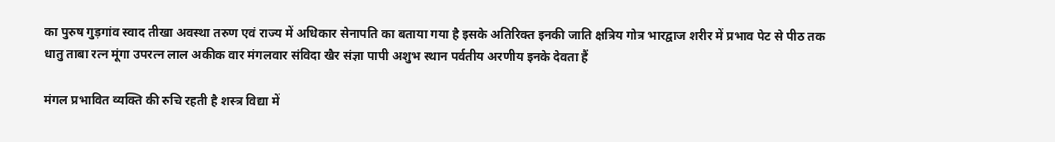का पुरुष गुड़गांव स्वाद तीखा अवस्था तरुण एवं राज्य में अधिकार सेनापति का बताया गया है इसके अतिरिक्त इनकी जाति क्षत्रिय गोत्र भारद्वाज शरीर में प्रभाव पेट से पीठ तक धातु ताबा रत्न मूंगा उपरत्न लाल अकीक वार मंगलवार संविदा खैर संज्ञा पापी अशुभ स्थान पर्वतीय अरणीय इनके देवता हैं

मंगल प्रभावित व्यक्ति की रुचि रहती है शस्त्र विद्या में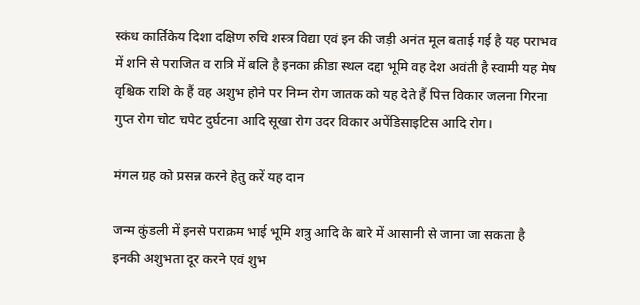स्कंध कार्तिकेय दिशा दक्षिण रुचि शस्त्र विद्या एवं इन की जड़ी अनंत मूल बताई गई है यह पराभव में शनि से पराजित व रात्रि में बलि है इनका क्रीडा स्थल दद्दा भूमि वह देश अवंती है स्वामी यह मेष वृश्चिक राशि के हैं वह अशुभ होने पर निम्न रोग जातक को यह देते हैं पित्त विकार जलना गिरना गुप्त रोग चोट चपेट दुर्घटना आदि सूखा रोग उदर विकार अपेंडिसाइटिस आदि रोग।

मंगल ग्रह को प्रसन्न करने हेतु करें यह दान

जन्म कुंडली में इनसे पराक्रम भाई भूमि शत्रु आदि के बारे में आसानी से जाना जा सकता है इनकी अशुभता दूर करने एवं शुभ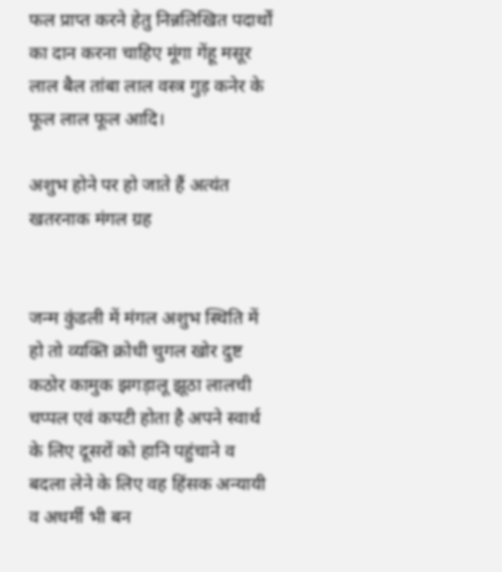फल प्राप्त करने हेतु निन्नलिखित पदार्थों का दान करना चाहिए मूंगा गेंहू मसूर लाल बैल तांबा लाल वस्त्र गुड़ कनेर के फूल लाल फूल आदि।

अशुभ होने पर हो जाते हैं अत्यंत खतरनाक मंगल ग्रह


जन्म कुंडली में मंगल अशुभ स्थिति में हो तो व्यक्ति क्रोधी चुगल खोर दुष्ट कठोर कामुक झगड़ालू झूठा लालची चप्पल एवं कपटी होता है अपने स्वार्थ के लिए दूसरों को हानि पहुंचाने व बदला लेने के लिए वह हिंसक अन्यायी व अधर्मी भी बन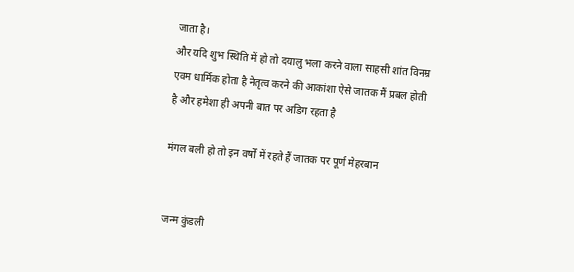जाता है।
और यदि शुभ स्थिति में हो तो दयालु भला करने वाला साहसी शांत विनम्र एवम धार्मिक होता है नेतृत्व करने की आकांशा ऐसे जातक मैं प्रबल होती है और हमेशा ही अपनी बात पर अडिग रहता है

मंगल बली हो तो इन वर्षों में रहते हैं जातक पर पूर्ण मेहरबान


जन्म कुंडली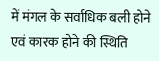में मंगल के सर्वाधिक बली होने एवं कारक होने की स्थिति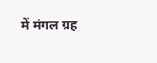में मंगल ग्रह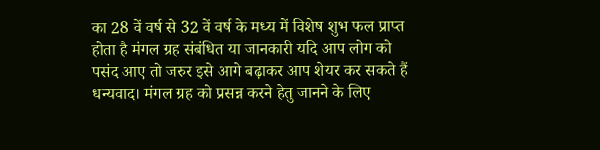का 28 वें वर्ष से 32 वें वर्ष के मध्य में विशेष शुभ फल प्राप्त होता है मंगल ग्रह संबंधित या जानकारी यदि आप लोग को पसंद आए तो जरुर इसे आगे बढ़ाकर आप शेयर कर सकते हैं धन्यवाद। मंगल ग्रह को प्रसन्न करने हेतु जानने के लिए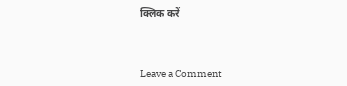क्लिक करें



Leave a Comment